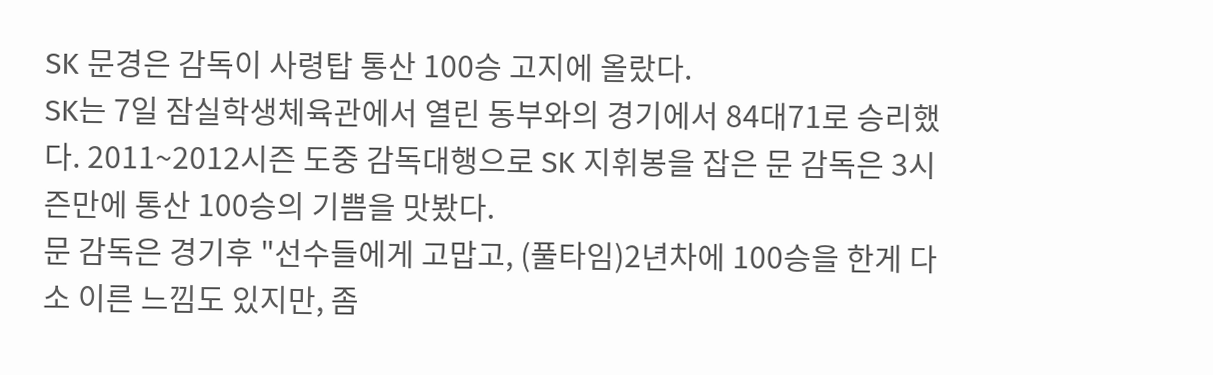SK 문경은 감독이 사령탑 통산 100승 고지에 올랐다.
SK는 7일 잠실학생체육관에서 열린 동부와의 경기에서 84대71로 승리했다. 2011~2012시즌 도중 감독대행으로 SK 지휘봉을 잡은 문 감독은 3시즌만에 통산 100승의 기쁨을 맛봤다.
문 감독은 경기후 "선수들에게 고맙고, (풀타임)2년차에 100승을 한게 다소 이른 느낌도 있지만, 좀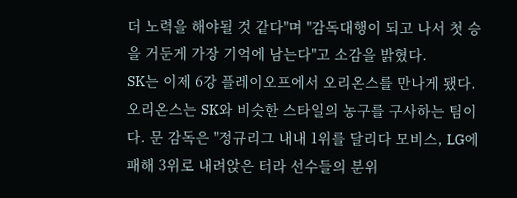더 노력을 해야될 것 같다"며 "감독대행이 되고 나서 첫 승을 거둔게 가장 기억에 남는다"고 소감을 밝혔다.
SK는 이제 6강 플레이오프에서 오리온스를 만나게 됐다. 오리온스는 SK와 비슷한 스타일의 농구를 구사하는 팀이다. 문 감독은 "정규리그 내내 1위를 달리다 모비스, LG에 패해 3위로 내려앉은 터라 선수들의 분위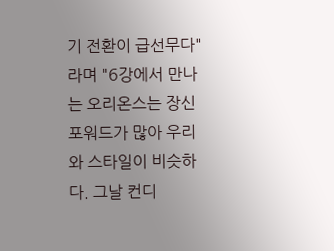기 전환이 급선무다"라며 "6강에서 만나는 오리온스는 장신 포워드가 많아 우리와 스타일이 비슷하다. 그날 컨디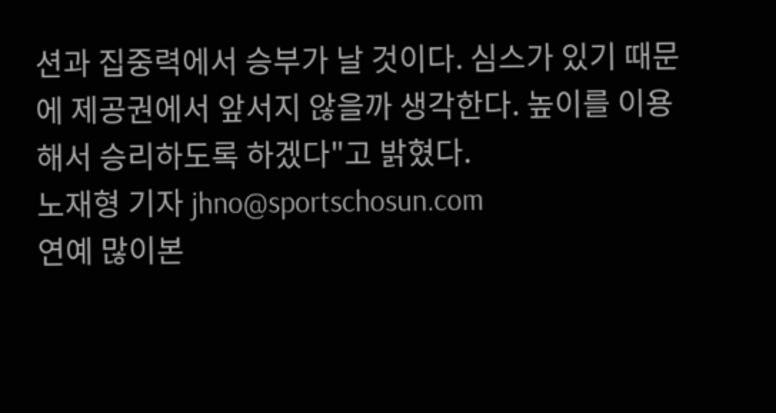션과 집중력에서 승부가 날 것이다. 심스가 있기 때문에 제공권에서 앞서지 않을까 생각한다. 높이를 이용해서 승리하도록 하겠다"고 밝혔다.
노재형 기자 jhno@sportschosun.com
연예 많이본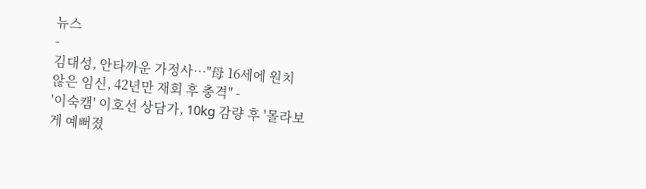뉴스
-
김대성, 안타까운 가정사…"母 16세에 원치 않은 임신, 42년만 재회 후 충격" -
'이숙캠' 이호선 상담가, 10kg 감량 후 '몰라보게 예뻐졌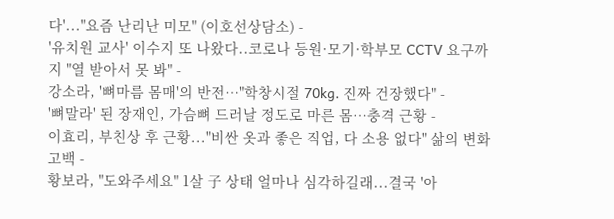다'..."요즘 난리난 미모" (이호선상담소) -
'유치원 교사' 이수지 또 나왔다..코로나 등원·모기·학부모 CCTV 요구까지 "열 받아서 못 봐" -
강소라, '뼈마름 몸매'의 반전…"학창시절 70kg. 진짜 건장했다" -
'뼈말라' 된 장재인, 가슴뼈 드러날 정도로 마른 몸…충격 근황 -
이효리, 부친상 후 근황..."비싼 옷과 좋은 직업, 다 소용 없다" 삶의 변화 고백 -
황보라, "도와주세요" 1살 子 상태 얼마나 심각하길래...결국 '아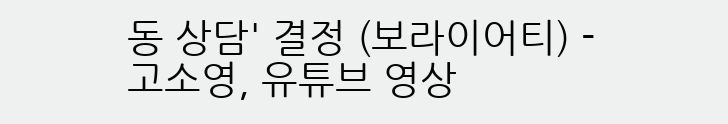동 상담' 결정 (보라이어티) -
고소영, 유튜브 영상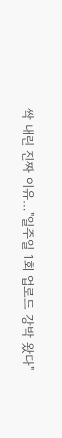싹 내린 진짜 이유…"일주일 1회 업로드 강박 왔다"